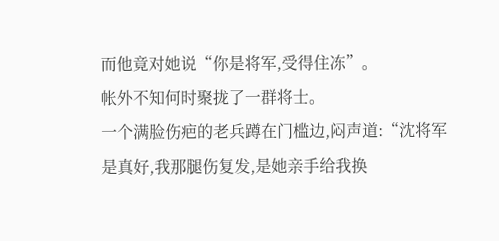而他竟对她说“你是将军,受得住冻”。
帐外不知何时聚拢了一群将士。
一个满脸伤疤的老兵蹲在门槛边,闷声道:“沈将军是真好,我那腿伤复发,是她亲手给我换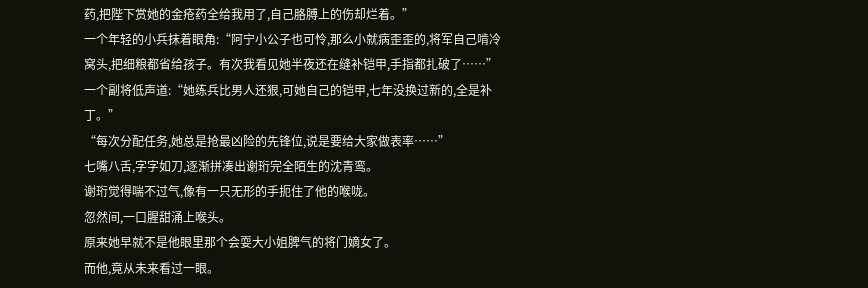药,把陛下赏她的金疮药全给我用了,自己胳膊上的伤却烂着。”
一个年轻的小兵抹着眼角:“阿宁小公子也可怜,那么小就病歪歪的,将军自己啃冷窝头,把细粮都省给孩子。有次我看见她半夜还在缝补铠甲,手指都扎破了……”
一个副将低声道:“她练兵比男人还狠,可她自己的铠甲,七年没换过新的,全是补丁。”
“每次分配任务,她总是抢最凶险的先锋位,说是要给大家做表率……”
七嘴八舌,字字如刀,逐渐拼凑出谢珩完全陌生的沈青鸾。
谢珩觉得喘不过气,像有一只无形的手扼住了他的喉咙。
忽然间,一口腥甜涌上喉头。
原来她早就不是他眼里那个会耍大小姐脾气的将门嫡女了。
而他,竟从未来看过一眼。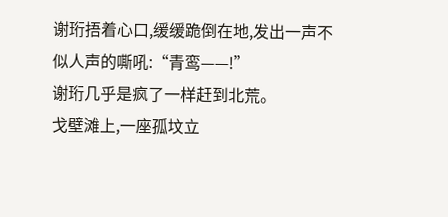谢珩捂着心口,缓缓跪倒在地,发出一声不似人声的嘶吼:“青鸾——!”
谢珩几乎是疯了一样赶到北荒。
戈壁滩上,一座孤坟立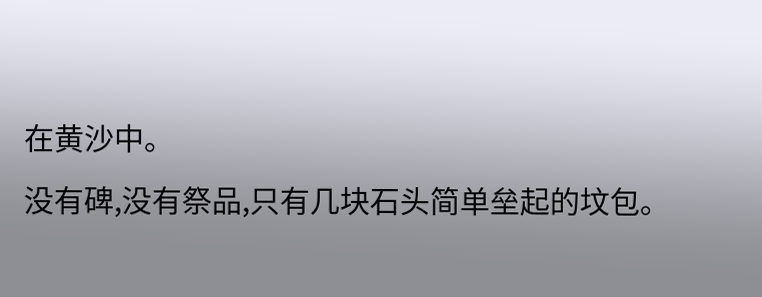在黄沙中。
没有碑,没有祭品,只有几块石头简单垒起的坟包。